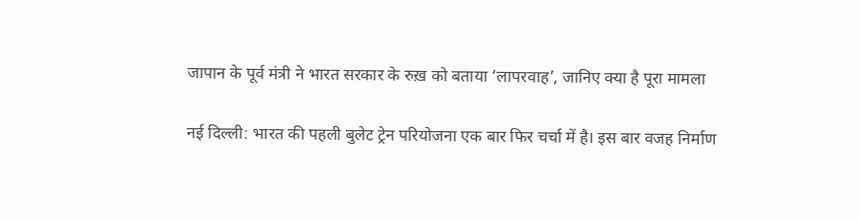जापान के पूर्व मंत्री ने भारत सरकार के रुख़ को बताया ‘लापरवाह’, जानिए क्या है पूरा मामला

नई दिल्ली: भारत की पहली बुलेट ट्रेन परियोजना एक बार फिर चर्चा में है। इस बार वजह निर्माण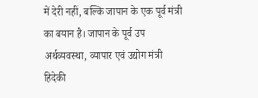में देरी नहीं, बल्कि जापान के एक पूर्व मंत्री का बयान है। जापान के पूर्व उप अर्थव्यवस्था, व्यापार एवं उद्योग मंत्री हिदेकी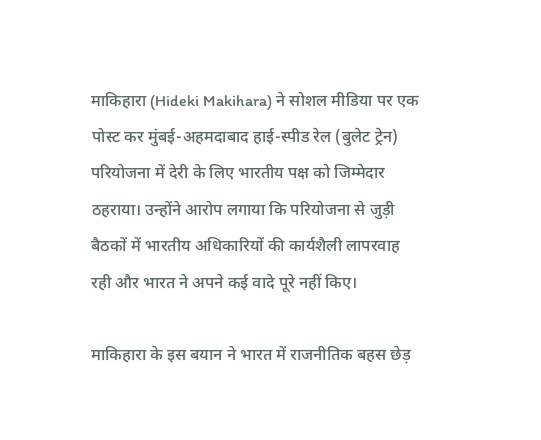माकिहारा (Hideki Makihara) ने सोशल मीडिया पर एक पोस्ट कर मुंबई-अहमदाबाद हाई-स्पीड रेल (बुलेट ट्रेन) परियोजना में देरी के लिए भारतीय पक्ष को जिम्मेदार ठहराया। उन्होंने आरोप लगाया कि परियोजना से जुड़ी बैठकों में भारतीय अधिकारियों की कार्यशैली लापरवाह रही और भारत ने अपने कई वादे पूरे नहीं किए।

माकिहारा के इस बयान ने भारत में राजनीतिक बहस छेड़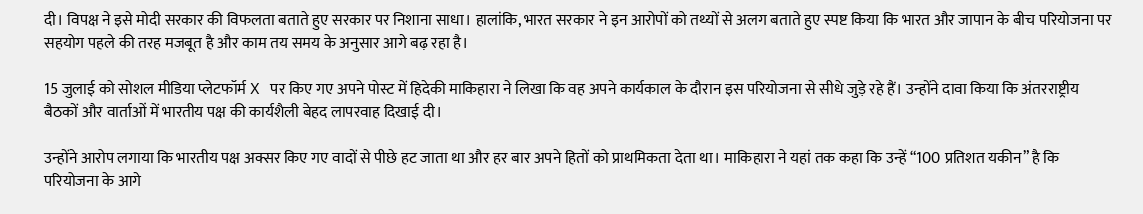दी। विपक्ष ने इसे मोदी सरकार की विफलता बताते हुए सरकार पर निशाना साधा। हालांकि, भारत सरकार ने इन आरोपों को तथ्यों से अलग बताते हुए स्पष्ट किया कि भारत और जापान के बीच परियोजना पर सहयोग पहले की तरह मजबूत है और काम तय समय के अनुसार आगे बढ़ रहा है।

15 जुलाई को सोशल मीडिया प्लेटफॉर्म X पर किए गए अपने पोस्ट में हिदेकी माकिहारा ने लिखा कि वह अपने कार्यकाल के दौरान इस परियोजना से सीधे जुड़े रहे हैं। उन्होंने दावा किया कि अंतरराष्ट्रीय बैठकों और वार्ताओं में भारतीय पक्ष की कार्यशैली बेहद लापरवाह दिखाई दी।

उन्होंने आरोप लगाया कि भारतीय पक्ष अक्सर किए गए वादों से पीछे हट जाता था और हर बार अपने हितों को प्राथमिकता देता था। माकिहारा ने यहां तक कहा कि उन्हें “100 प्रतिशत यकीन” है कि परियोजना के आगे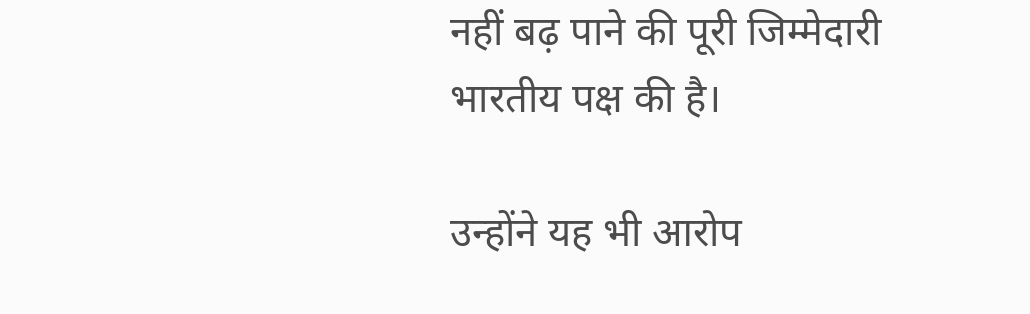नहीं बढ़ पाने की पूरी जिम्मेदारी भारतीय पक्ष की है।

उन्होंने यह भी आरोप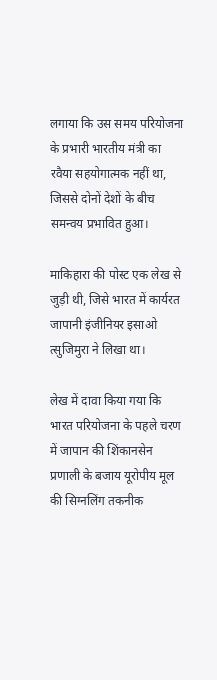लगाया कि उस समय परियोजना के प्रभारी भारतीय मंत्री का रवैया सहयोगात्मक नहीं था, जिससे दोनों देशों के बीच समन्वय प्रभावित हुआ।

माकिहारा की पोस्ट एक लेख से जुड़ी थी, जिसे भारत में कार्यरत जापानी इंजीनियर इसाओ त्सुजिमुरा ने लिखा था।

लेख में दावा किया गया कि भारत परियोजना के पहले चरण में जापान की शिंकानसेन प्रणाली के बजाय यूरोपीय मूल की सिग्नलिंग तकनीक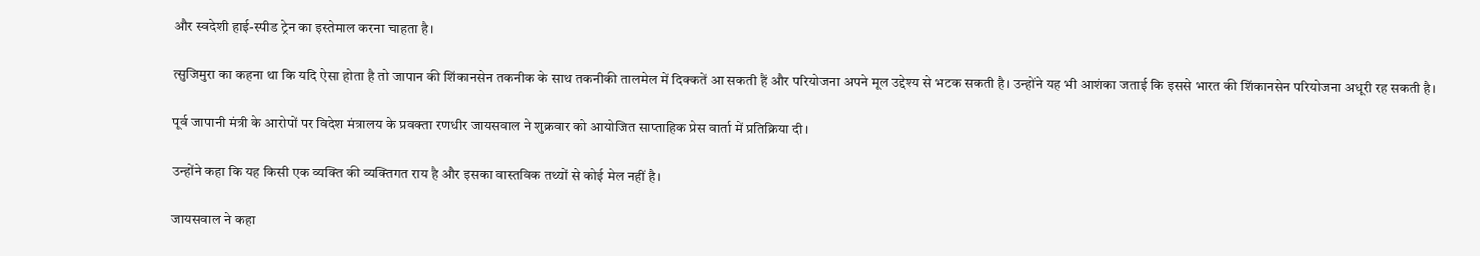और स्वदेशी हाई-स्पीड ट्रेन का इस्तेमाल करना चाहता है।

त्सुजिमुरा का कहना था कि यदि ऐसा होता है तो जापान की शिंकानसेन तकनीक के साथ तकनीकी तालमेल में दिक्कतें आ सकती हैं और परियोजना अपने मूल उद्देश्य से भटक सकती है। उन्होंने यह भी आशंका जताई कि इससे भारत की शिंकानसेन परियोजना अधूरी रह सकती है।

पूर्व जापानी मंत्री के आरोपों पर विदेश मंत्रालय के प्रवक्ता रणधीर जायसवाल ने शुक्रवार को आयोजित साप्ताहिक प्रेस वार्ता में प्रतिक्रिया दी।

उन्होंने कहा कि यह किसी एक व्यक्ति की व्यक्तिगत राय है और इसका वास्तविक तथ्यों से कोई मेल नहीं है।

जायसवाल ने कहा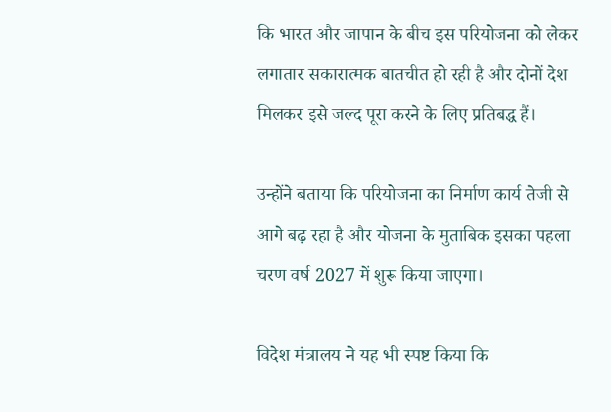कि भारत और जापान के बीच इस परियोजना को लेकर लगातार सकारात्मक बातचीत हो रही है और दोनों देश मिलकर इसे जल्द पूरा करने के लिए प्रतिबद्ध हैं।

उन्होंने बताया कि परियोजना का निर्माण कार्य तेजी से आगे बढ़ रहा है और योजना के मुताबिक इसका पहला चरण वर्ष 2027 में शुरू किया जाएगा।

विदेश मंत्रालय ने यह भी स्पष्ट किया कि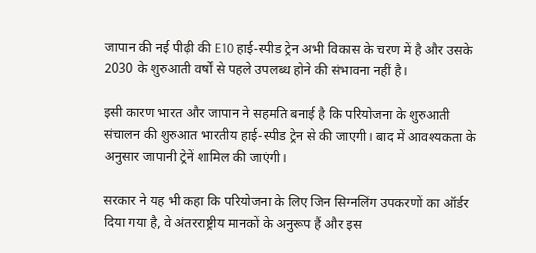जापान की नई पीढ़ी की E10 हाई-स्पीड ट्रेन अभी विकास के चरण में है और उसके 2030 के शुरुआती वर्षों से पहले उपलब्ध होने की संभावना नहीं है।

इसी कारण भारत और जापान ने सहमति बनाई है कि परियोजना के शुरुआती संचालन की शुरुआत भारतीय हाई-स्पीड ट्रेन से की जाएगी। बाद में आवश्यकता के अनुसार जापानी ट्रेनें शामिल की जाएंगी।

सरकार ने यह भी कहा कि परियोजना के लिए जिन सिग्नलिंग उपकरणों का ऑर्डर दिया गया है, वे अंतरराष्ट्रीय मानकों के अनुरूप हैं और इस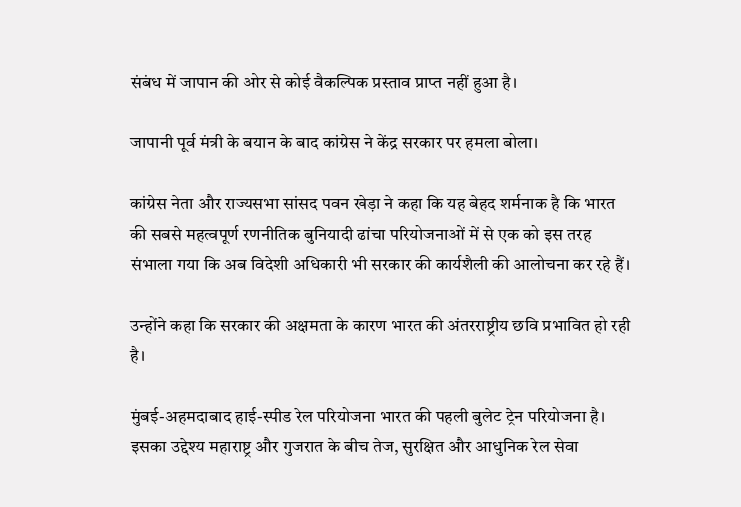संबंध में जापान की ओर से कोई वैकल्पिक प्रस्ताव प्राप्त नहीं हुआ है।

जापानी पूर्व मंत्री के बयान के बाद कांग्रेस ने केंद्र सरकार पर हमला बोला।

कांग्रेस नेता और राज्यसभा सांसद पवन खेड़ा ने कहा कि यह बेहद शर्मनाक है कि भारत की सबसे महत्वपूर्ण रणनीतिक बुनियादी ढांचा परियोजनाओं में से एक को इस तरह संभाला गया कि अब विदेशी अधिकारी भी सरकार की कार्यशैली की आलोचना कर रहे हैं।

उन्होंने कहा कि सरकार की अक्षमता के कारण भारत की अंतरराष्ट्रीय छवि प्रभावित हो रही है।

मुंबई-अहमदाबाद हाई-स्पीड रेल परियोजना भारत की पहली बुलेट ट्रेन परियोजना है। इसका उद्देश्य महाराष्ट्र और गुजरात के बीच तेज, सुरक्षित और आधुनिक रेल सेवा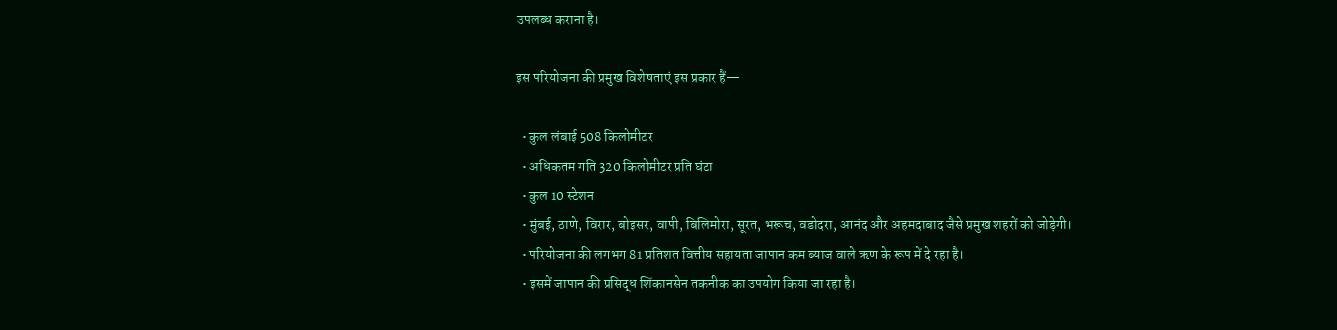उपलब्ध कराना है।

इस परियोजना की प्रमुख विशेषताएं इस प्रकार हैं—

  • कुल लंबाई 508 किलोमीटर
  • अधिकतम गति 320 किलोमीटर प्रति घंटा
  • कुल 10 स्टेशन
  • मुंबई, ठाणे, विरार, बोइसर, वापी, बिलिमोरा, सूरत, भरूच, वडोदरा, आनंद और अहमदाबाद जैसे प्रमुख शहरों को जोड़ेगी।
  • परियोजना की लगभग 81 प्रतिशत वित्तीय सहायता जापान कम ब्याज वाले ऋण के रूप में दे रहा है।
  • इसमें जापान की प्रसिद्ध शिंकानसेन तकनीक का उपयोग किया जा रहा है।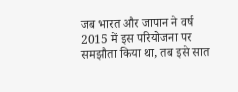जब भारत और जापान ने वर्ष 2015 में इस परियोजना पर समझौता किया था, तब इसे सात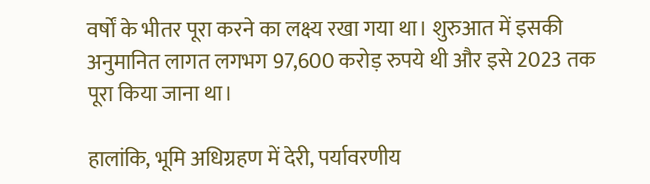वर्षों के भीतर पूरा करने का लक्ष्य रखा गया था। शुरुआत में इसकी अनुमानित लागत लगभग 97,600 करोड़ रुपये थी और इसे 2023 तक पूरा किया जाना था।

हालांकि, भूमि अधिग्रहण में देरी, पर्यावरणीय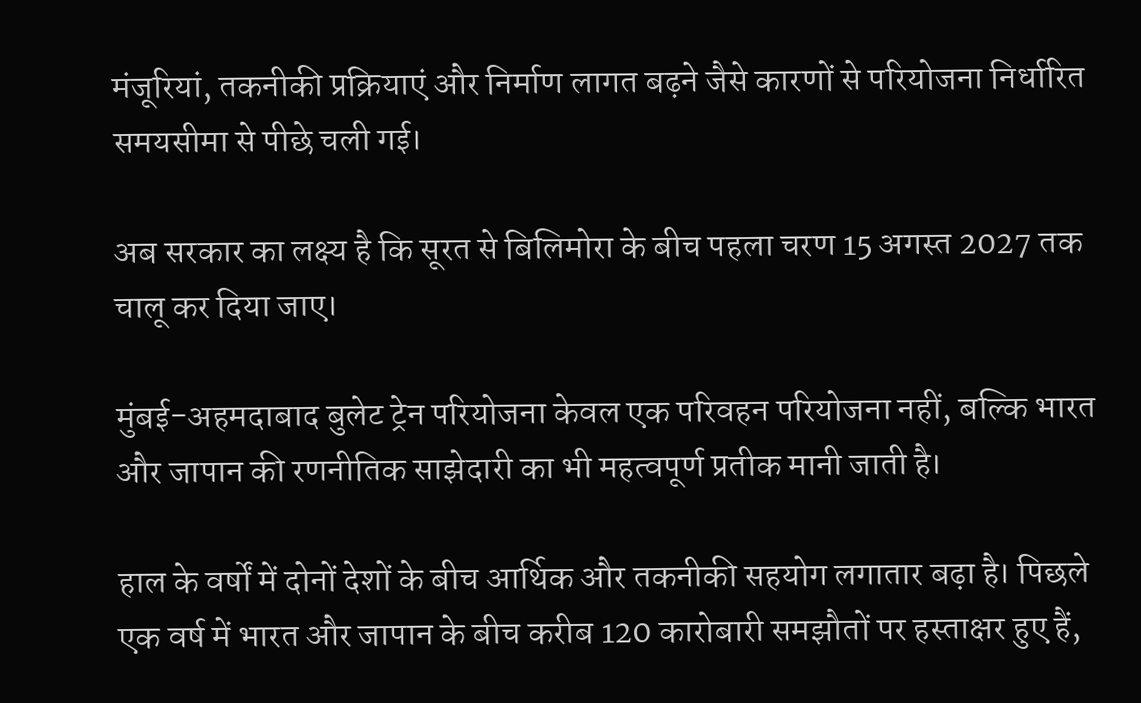मंजूरियां, तकनीकी प्रक्रियाएं और निर्माण लागत बढ़ने जैसे कारणों से परियोजना निर्धारित समयसीमा से पीछे चली गई।

अब सरकार का लक्ष्य है कि सूरत से बिलिमोरा के बीच पहला चरण 15 अगस्त 2027 तक चालू कर दिया जाए।

मुंबई-अहमदाबाद बुलेट ट्रेन परियोजना केवल एक परिवहन परियोजना नहीं, बल्कि भारत और जापान की रणनीतिक साझेदारी का भी महत्वपूर्ण प्रतीक मानी जाती है।

हाल के वर्षों में दोनों देशों के बीच आर्थिक और तकनीकी सहयोग लगातार बढ़ा है। पिछले एक वर्ष में भारत और जापान के बीच करीब 120 कारोबारी समझौतों पर हस्ताक्षर हुए हैं,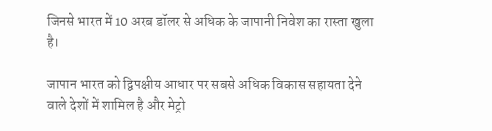जिनसे भारत में 10 अरब डॉलर से अधिक के जापानी निवेश का रास्ता खुला है।

जापान भारत को द्विपक्षीय आधार पर सबसे अधिक विकास सहायता देने वाले देशों में शामिल है और मेट्रो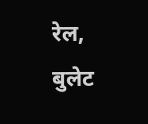रेल, बुलेट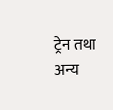ट्रेन तथा अन्य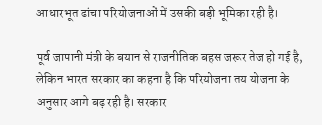आधारभूत ढांचा परियोजनाओं में उसकी बड़ी भूमिका रही है।

पूर्व जापानी मंत्री के बयान से राजनीतिक बहस जरूर तेज हो गई है, लेकिन भारत सरकार का कहना है कि परियोजना तय योजना के अनुसार आगे बढ़ रही है। सरकार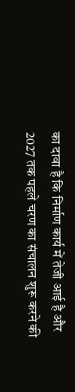का दावा है कि निर्माण कार्य में तेजी आई है और 2027 तक पहले चरण का संचालन शुरू करने की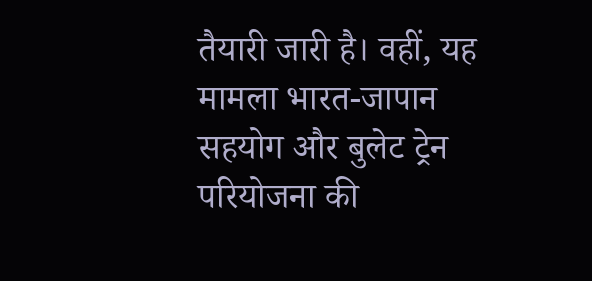तैयारी जारी है। वहीं, यह मामला भारत-जापान सहयोग और बुलेट ट्रेन परियोजना की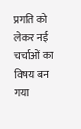प्रगति को लेकर नई चर्चाओं का विषय बन गया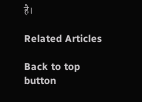है।

Related Articles

Back to top button